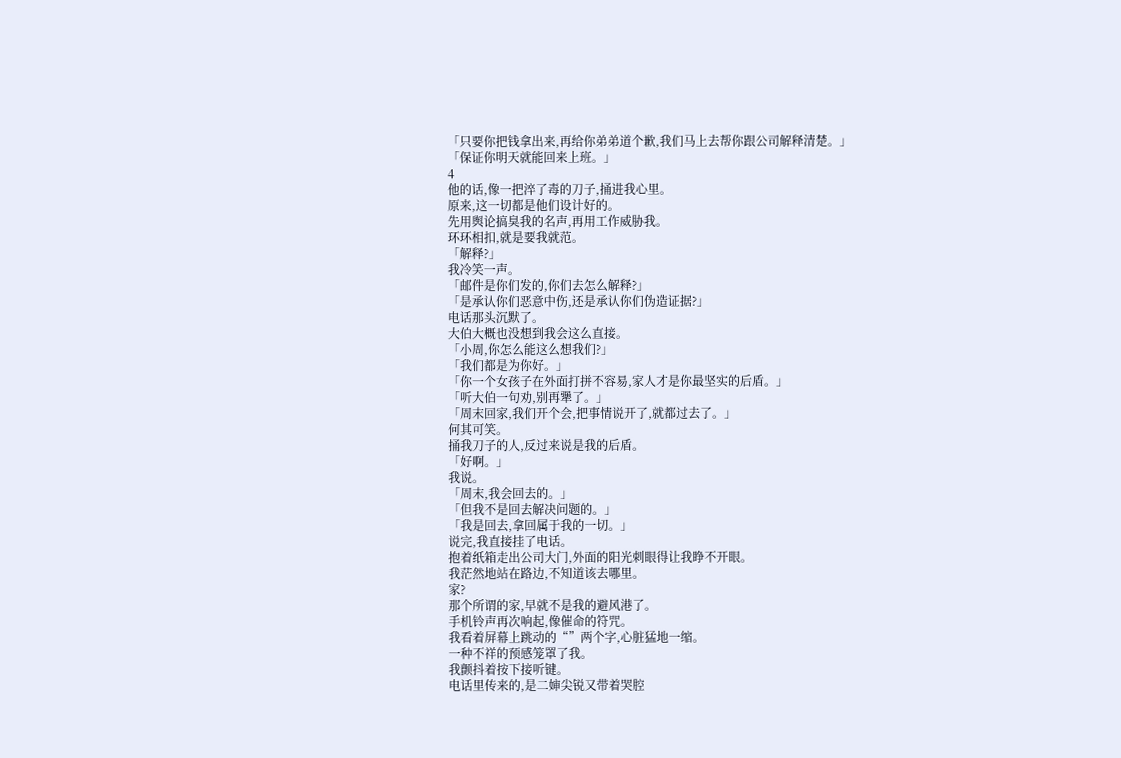「只要你把钱拿出来,再给你弟弟道个歉,我们马上去帮你跟公司解释清楚。」
「保证你明天就能回来上班。」
4
他的话,像一把淬了毒的刀子,捅进我心里。
原来,这一切都是他们设计好的。
先用舆论搞臭我的名声,再用工作威胁我。
环环相扣,就是要我就范。
「解释?」
我冷笑一声。
「邮件是你们发的,你们去怎么解释?」
「是承认你们恶意中伤,还是承认你们伪造证据?」
电话那头沉默了。
大伯大概也没想到我会这么直接。
「小周,你怎么能这么想我们?」
「我们都是为你好。」
「你一个女孩子在外面打拼不容易,家人才是你最坚实的后盾。」
「听大伯一句劝,别再犟了。」
「周末回家,我们开个会,把事情说开了,就都过去了。」
何其可笑。
捅我刀子的人,反过来说是我的后盾。
「好啊。」
我说。
「周末,我会回去的。」
「但我不是回去解决问题的。」
「我是回去,拿回属于我的一切。」
说完,我直接挂了电话。
抱着纸箱走出公司大门,外面的阳光刺眼得让我睁不开眼。
我茫然地站在路边,不知道该去哪里。
家?
那个所谓的家,早就不是我的避风港了。
手机铃声再次响起,像催命的符咒。
我看着屏幕上跳动的“”两个字,心脏猛地一缩。
一种不祥的预感笼罩了我。
我颤抖着按下接听键。
电话里传来的,是二婶尖锐又带着哭腔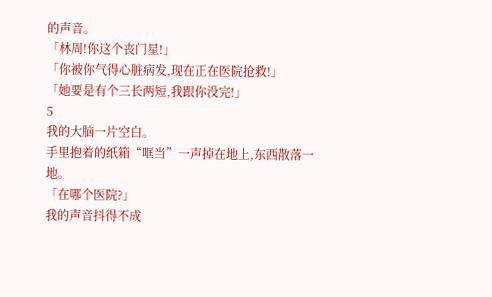的声音。
「林周!你这个丧门星!」
「你被你气得心脏病发,现在正在医院抢救!」
「她要是有个三长两短,我跟你没完!」
5
我的大脑一片空白。
手里抱着的纸箱“哐当”一声掉在地上,东西散落一地。
「在哪个医院?」
我的声音抖得不成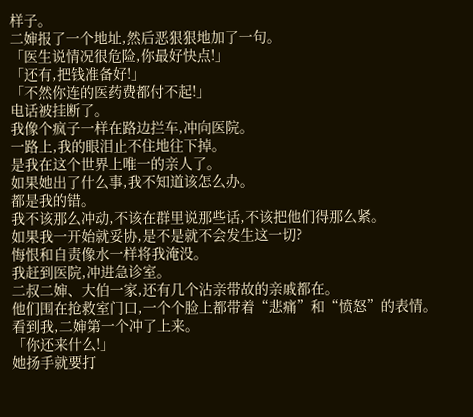样子。
二婶报了一个地址,然后恶狠狠地加了一句。
「医生说情况很危险,你最好快点!」
「还有,把钱准备好!」
「不然你连的医药费都付不起!」
电话被挂断了。
我像个疯子一样在路边拦车,冲向医院。
一路上,我的眼泪止不住地往下掉。
是我在这个世界上唯一的亲人了。
如果她出了什么事,我不知道该怎么办。
都是我的错。
我不该那么冲动,不该在群里说那些话,不该把他们得那么紧。
如果我一开始就妥协,是不是就不会发生这一切?
悔恨和自责像水一样将我淹没。
我赶到医院,冲进急诊室。
二叔二婶、大伯一家,还有几个沾亲带故的亲戚都在。
他们围在抢救室门口,一个个脸上都带着“悲痛”和“愤怒”的表情。
看到我,二婶第一个冲了上来。
「你还来什么!」
她扬手就要打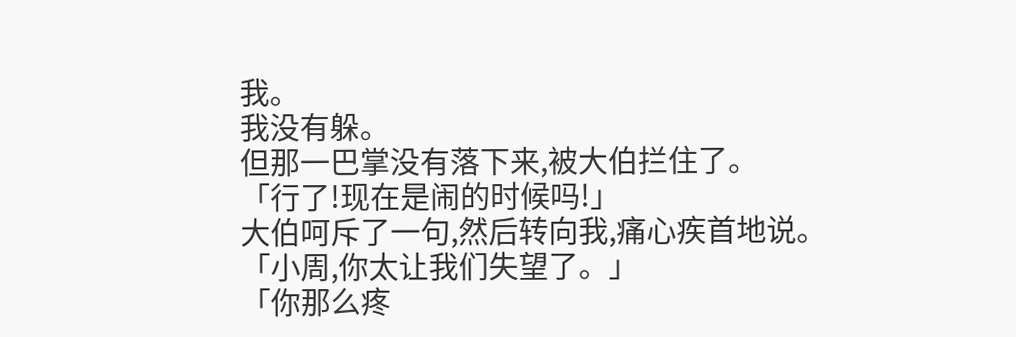我。
我没有躲。
但那一巴掌没有落下来,被大伯拦住了。
「行了!现在是闹的时候吗!」
大伯呵斥了一句,然后转向我,痛心疾首地说。
「小周,你太让我们失望了。」
「你那么疼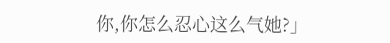你,你怎么忍心这么气她?」